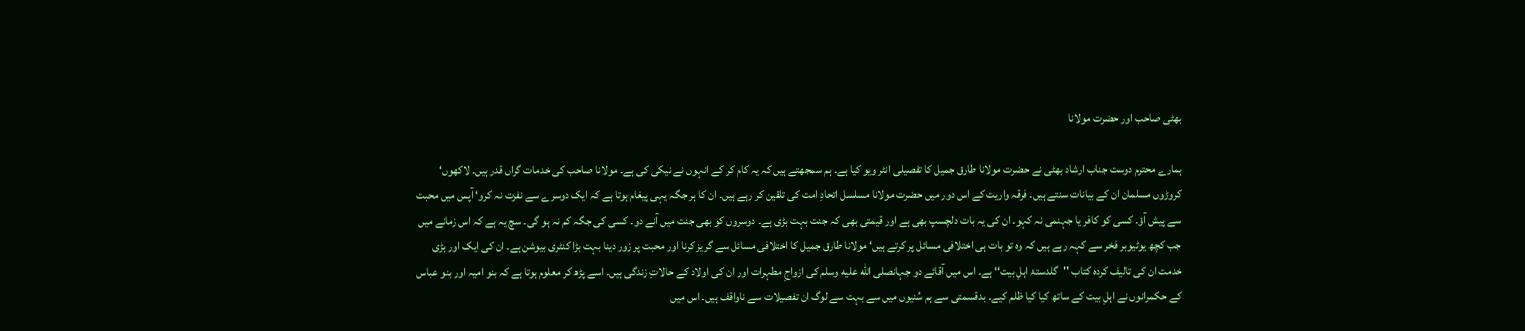بھٹی صاحب اور حضرت مولانا

ہمارے محترم دوست جناب ارشاد بھٹی نے حضرت مولانا طارق جمیل کا تفصیلی انٹر ویو کیا ہے۔ ہم سمجھتے ہیں کہ یہ کام کر کے انہوں نے نیکی کی ہے۔ مولانا صاحب کی خدمات گراں قدر ہیں۔ لاکھوں‘ کروڑوں مسلمان ان کے بیانات سنتے ہیں۔ فرقہ واریت کے اس دور میں حضرت مولانا مسلسل اتحادِ امت کی تلقین کر رہے ہیں۔ ان کا ہر جگہ یہی پیغام ہوتا ہے کہ ایک دوسرے سے نفرت نہ کرو‘ آپس میں محبت سے پیش آؤ۔ کسی کو کافر یا جہنمی نہ کہو۔ ان کی یہ بات دلچسپ بھی ہے اور قیمتی بھی کہ جنت بہت بڑی ہے۔ دوسروں کو بھی جنت میں آنے دو۔ کسی کی جگہ کم نہ ہو گی۔ سچ یہ ہے کہ اس زمانے میں جب کچھ یوٹیوبر فخر سے کہہ رہے ہیں کہ وہ تو بات ہی اختلافی مسائل پر کرتے ہیں‘ مولانا طارق جمیل کا اختلافی مسائل سے گریز کرنا اور محبت پر زور دینا بہت بڑا کنٹری بیوشن ہے۔ ان کی ایک اور بڑی خدمت ان کی تالیف کردہ کتاب ''گلدستۂ اہلِ بیت‘‘ ہے۔ اس میں آقائے دو جہانصلى الله عليه وسلم کی ازواجِ مطہرات اور ان کی اولاد کے حالاتِ زندگی ہیں۔ اسے پڑھ کر معلوم ہوتا ہے کہ بنو امیہ اور بنو عباس کے حکمرانوں نے اہلِ بیت کے ساتھ کیا کیا ظلم کیے۔ بدقسمتی سے ہم سُنیوں میں سے بہت سے لوگ ان تفصیلات سے ناواقف ہیں۔ اس میں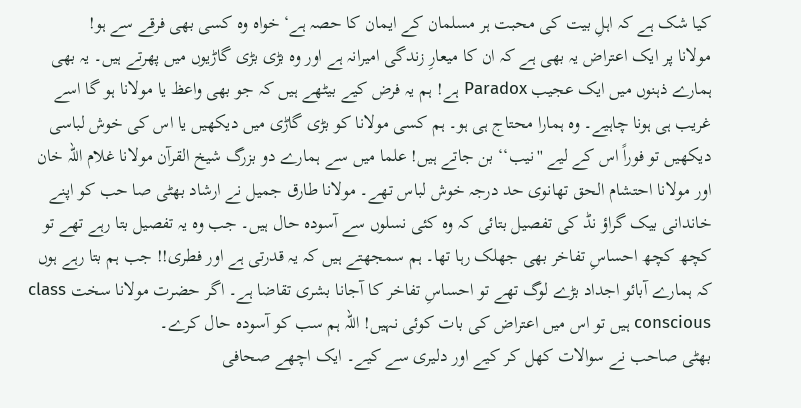کیا شک ہے کہ اہلِ بیت کی محبت ہر مسلمان کے ایمان کا حصہ ہے‘ خواہ وہ کسی بھی فرقے سے ہو!
مولانا پر ایک اعتراض یہ بھی ہے کہ ان کا میعارِ زندگی امیرانہ ہے اور وہ بڑی بڑی گاڑیوں میں پھرتے ہیں۔ یہ بھی ہمارے ذہنوں میں ایک عجیب Paradox ہے! ہم یہ فرض کیے بیٹھے ہیں کہ جو بھی واعظ یا مولانا ہو گا اسے غریب ہی ہونا چاہیے۔ وہ ہمارا محتاج ہی ہو۔ ہم کسی مولانا کو بڑی گاڑی میں دیکھیں یا اس کی خوش لباسی دیکھیں تو فوراً اس کے لیے ''نیب‘‘ بن جاتے ہیں! علما میں سے ہمارے دو بزرگ شیخ القرآن مولانا غلام اللہ خان اور مولانا احتشام الحق تھانوی حد درجہ خوش لباس تھے۔ مولانا طارق جمیل نے ارشاد بھٹی صا حب کو اپنے خاندانی بیک گراؤ نڈ کی تفصیل بتائی کہ وہ کئی نسلوں سے آسودہ حال ہیں۔ جب وہ یہ تفصیل بتا رہے تھے تو کچھ کچھ احساسِ تفاخر بھی جھلک رہا تھا۔ ہم سمجھتے ہیں کہ یہ قدرتی ہے اور فطری!! جب ہم بتا رہے ہوں کہ ہمارے آبائو اجداد بڑے لوگ تھے تو احساسِ تفاخر کا آجانا بشری تقاضا ہے۔ اگر حضرت مولانا سخت class conscious ہیں تو اس میں اعتراض کی بات کوئی نہیں! اللہ ہم سب کو آسودہ حال کرے۔
بھٹی صاحب نے سوالات کھل کر کیے اور دلیری سے کیے۔ ایک اچھے صحافی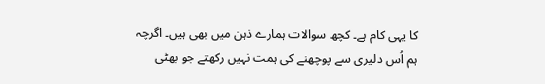کا یہی کام ہے۔ کچھ سوالات ہمارے ذہن میں بھی ہیں۔ اگرچہ ہم اُس دلیری سے پوچھنے کی ہمت نہیں رکھتے جو بھٹی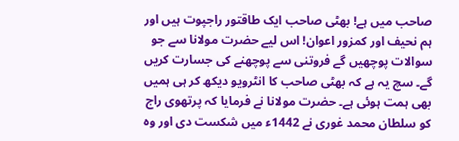صاحب میں ہے! بھٹی صاحب ایک طاقتور راجپوت ہیں اور ہم نحیف اور کمزور اعوان! اس لیے حضرت مولانا سے جو سوالات پوچھیں گے فروتنی سے پوچھنے کی جسارت کریں گے۔ سچ یہ ہے کہ بھٹی صاحب کا انٹرویو دیکھ کر ہی ہمیں بھی ہمت ہوئی ہے۔ حضرت مولانا نے فرمایا کہ پرتھوی راج کو سلطان محمد غوری نے 1442ء میں شکست دی اور وہ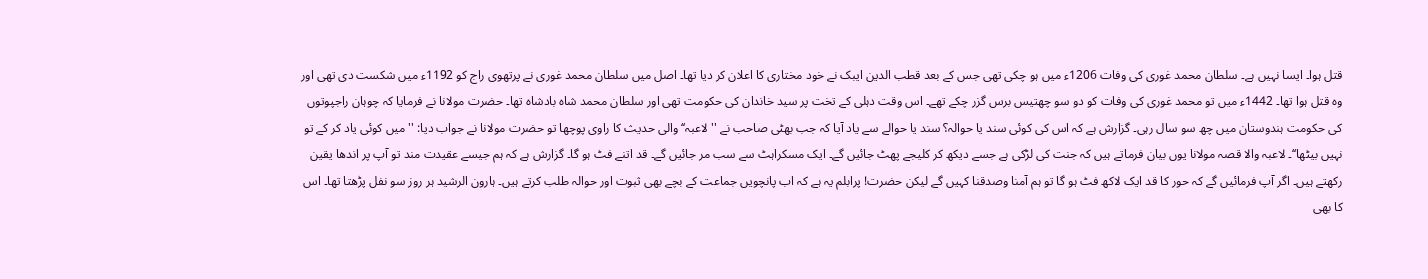قتل ہوا۔ ایسا نہیں ہے۔ سلطان محمد غوری کی وفات 1206ء میں ہو چکی تھی جس کے بعد قطب الدین ایبک نے خود مختاری کا اعلان کر دیا تھا۔ اصل میں سلطان محمد غوری نے پرتھوی راج کو 1192ء میں شکست دی تھی اور وہ قتل ہوا تھا۔ 1442ء میں تو محمد غوری کی وفات کو دو سو چھتیس برس گزر چکے تھے۔ اس وقت دہلی کے تخت پر سید خاندان کی حکومت تھی اور سلطان محمد شاہ بادشاہ تھا۔ حضرت مولانا نے فرمایا کہ چوہان راجپوتوں کی حکومت ہندوستان میں چھ سو سال رہی۔ گزارش ہے کہ اس کی کوئی سند یا حوالہ؟ سند یا حوالے سے یاد آیا کہ جب بھٹی صاحب نے ''لاعبہ‘‘ والی حدیث کا راوی پوچھا تو حضرت مولانا نے جواب دیا: ''میں کوئی یاد کر کے تو نہیں بیٹھا‘‘۔ لاعبہ والا قصہ مولانا یوں بیان فرماتے ہیں کہ جنت کی لڑکی ہے جسے دیکھ کر کلیجے پھٹ جائیں گے۔ ایک مسکراہٹ سے سب مر جائیں گے۔ قد اتنے فٹ ہو گا۔ گزارش ہے کہ ہم جیسے عقیدت مند تو آپ پر اندھا یقین رکھتے ہیں۔ اگر آپ فرمائیں گے کہ حور کا قد ایک لاکھ فٹ ہو گا تو ہم آمنا وصدقنا کہیں گے لیکن حضرت! پرابلم یہ ہے کہ اب پانچویں جماعت کے بچے بھی ثبوت اور حوالہ طلب کرتے ہیں۔ ہارون الرشید ہر روز سو نفل پڑھتا تھا۔ اس کا بھی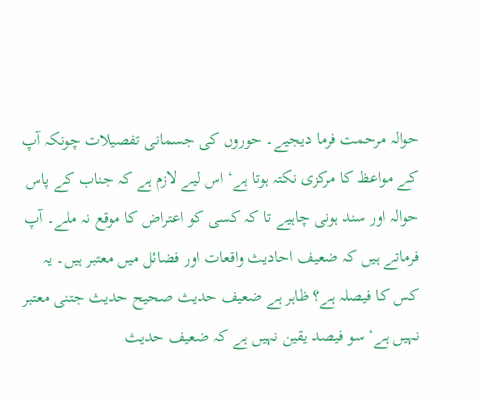حوالہ مرحمت فرما دیجیے۔ حوروں کی جسمانی تفصیلات چونکہ آپ کے مواعظ کا مرکزی نکتہ ہوتا ہے‘ اس لیے لازم ہے کہ جناب کے پاس حوالہ اور سند ہونی چاہیے تا کہ کسی کو اعتراض کا موقع نہ ملے۔ آپ فرماتے ہیں کہ ضعیف احادیث واقعات اور فضائل میں معتبر ہیں۔ یہ کس کا فیصلہ ہے؟ ظاہر ہے ضعیف حدیث صحیح حدیث جتنی معتبر نہیں ہے‘ سو فیصد یقین نہیں ہے کہ ضعیف حدیث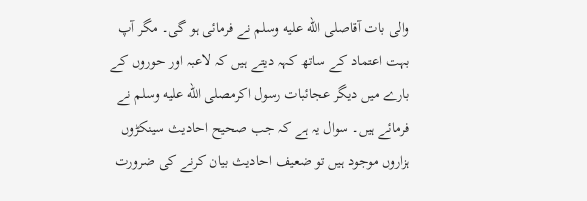والی بات آقاصلى الله عليه وسلم نے فرمائی ہو گی۔ مگر آپ بہت اعتماد کے ساتھ کہہ دیتے ہیں کہ لاعبہ اور حوروں کے بارے میں دیگر عجائبات رسول اکرمصلى الله عليه وسلم نے فرمائے ہیں۔ سوال یہ ہے کہ جب صحیح احادیث سینکڑوں ہزاروں موجود ہیں تو ضعیف احادیث بیان کرنے کی ضرورت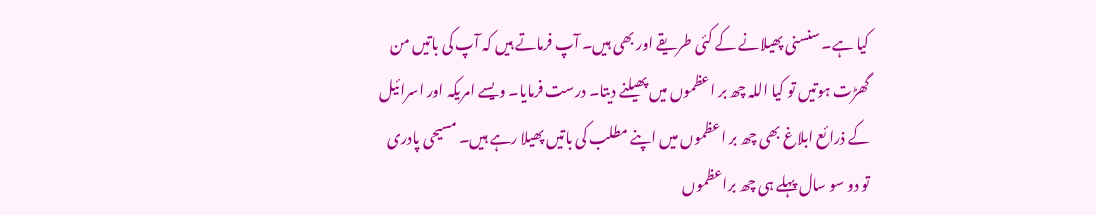کیا ہے۔ سنسنی پھیلانے کے کئی طریقے اور بھی ہیں۔ آپ فرماتے ہیں کہ آپ کی باتیں من گھڑت ہوتیں تو کیا اللہ چھ بر اعظموں میں پھیلنے دیتا۔ درست فرمایا۔ ویسے امریکہ اور اسرائیل کے ذرائع ابلاغ بھی چھ بر اعظموں میں اپنے مطلب کی باتیں پھیلا رہے ہیں۔ مسیحی پادری تو دو سو سال پہلے ہی چھ براعظموں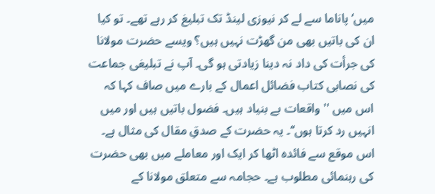میں‘ پاناما سے لے کر نیوزی لینڈ تک تبلیغ کر رہے تھے۔ تو کیا ان کی باتیں بھی من گھڑت نہیں ہیں؟ ویسے حضرت مولانا کی جرأت کی داد نہ دینا زیادتی ہو گی۔ آپ نے تبلیغی جماعت کی نصابی کتاب فضائل اعمال کے بارے میں صاف کہا کہ اس میں ''واقعات بے بنیاد ہیں۔ فضول باتیں ہیں اور میں انہیں رد کرتا ہوں‘‘۔ یہ حضرت کے صدقِ مقال کی مثال ہے۔ اس موقع سے فائدہ اٹھا کر ایک اور معاملے میں بھی حضرت کی رہنمائی مطلوب ہے۔ حجامہ سے متعلق مولانا کے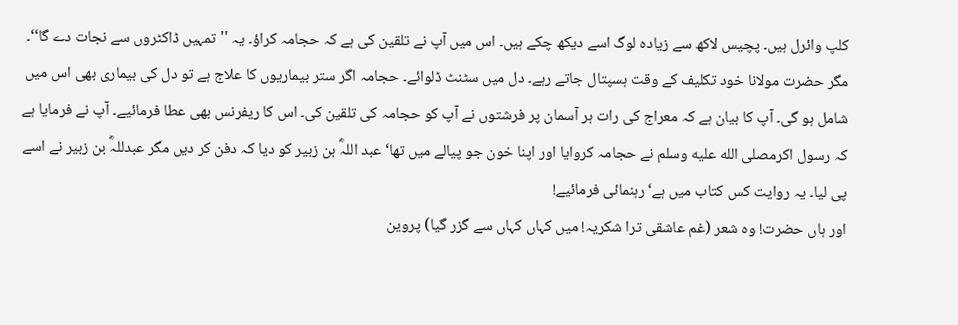کلپ وائرل ہیں۔ پچیس لاکھ سے زیادہ لوگ اسے دیکھ چکے ہیں۔ اس میں آپ نے تلقین کی ہے کہ حجامہ کراؤ۔ یہ ''تمہیں ڈاکٹروں سے نجات دے گا‘‘۔ مگر حضرت مولانا خود تکلیف کے وقت ہسپتال جاتے رہے۔ دل میں سٹنٹ ڈلوائے۔ حجامہ اگر ستر بیماریوں کا علاج ہے تو دل کی بیماری بھی اس میں شامل ہو گی۔ آپ کا بیان ہے کہ معراج کی رات ہر آسمان پر فرشتوں نے آپ کو حجامہ کی تلقین کی۔ اس کا ریفرنس بھی عطا فرمائیے۔ آپ نے فرمایا ہے کہ رسول اکرمصلى الله عليه وسلم نے حجامہ کروایا اور اپنا خون جو پیالے میں تھا‘ عبد اللہؓ بن زبیر کو دیا کہ دفن کر دیں مگر عبدللہؓ بن زبیر نے اسے پی لیا۔ یہ روایت کس کتاب میں ہے‘ رہنمائی فرمائیے!
اور ہاں حضرت! وہ شعر (غم عاشقی ترا شکریہ! میں کہاں کہاں سے گزر گیا) پروین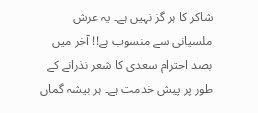شاکر کا ہر گز نہیں ہے۔ یہ عرش ملسیانی سے منسوب ہے!! آخر میں بصد احترام سعدی کا شعر نذرانے کے طور پر پیش خدمت ہے۔ ہر بیشہ گماں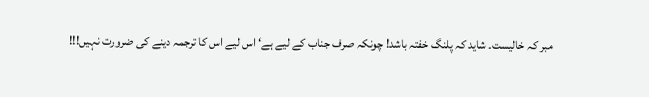مبر کہ خالیست۔ شاید کہ پلنگ خفتہ باشد! چونکہ صرف جناب کے لیے ہے‘ اس لیے اس کا ترجمہ دینے کی ضرورت نہیں!!!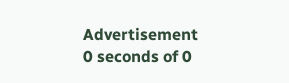Advertisement
0 seconds of 0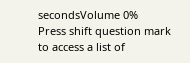secondsVolume 0%
Press shift question mark to access a list of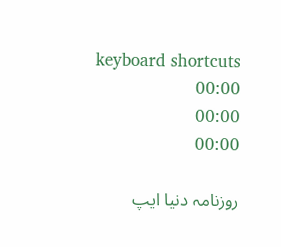keyboard shortcuts
00:00
00:00
00:00

روزنامہ دنیا ایپ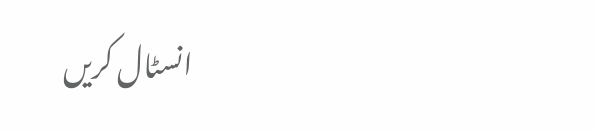انسٹال کریں